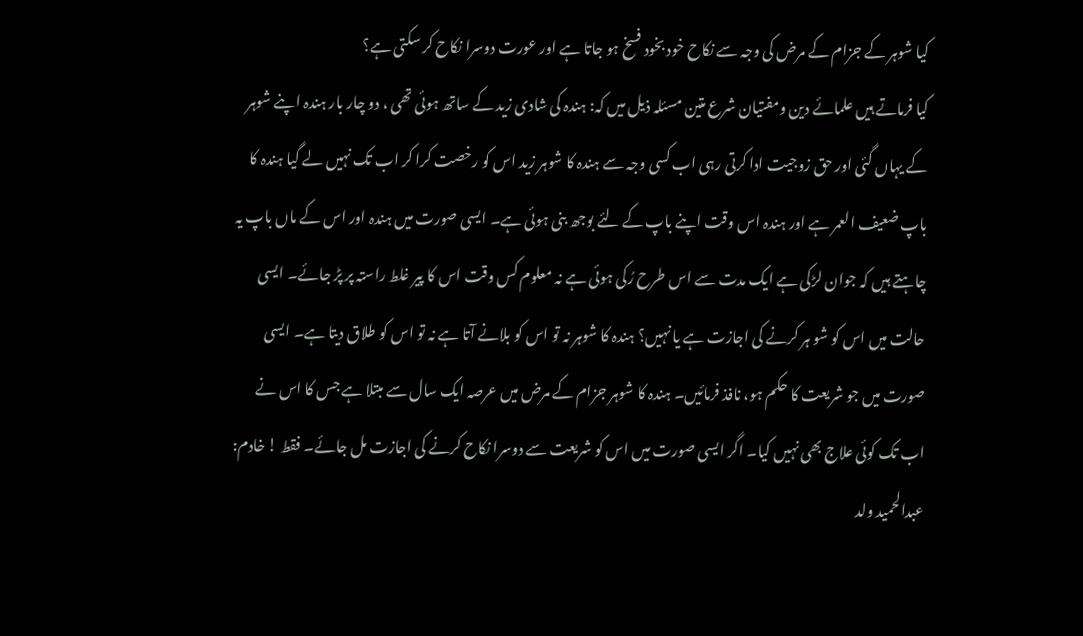کیا شوہر کے جزام کے مرض کی وجہ سے نکاح خود بخود فسخ ہو جاتا ہے اور عورت دوسرا نکاح کر سکتی ہے؟
کیا فرماتے ہیں علمائے دین ومفتیان شرع متین مسئلہ ذیل میں کہ: ہندہ کی شادی زید کے ساتھ ہوئی تھی ، دو چار بار ہندہ اپنے شوہر کے یہاں گئی اور حق زوجیت ادا کرتی رہی اب کسی وجہ سے ہندہ کا شوہر زید اس کو رخصت کرا کر اب تک نہیں لے گیا ہندہ کا باپ ضعیف العمر ہے اور ہندہ اس وقت اپنے باپ کے لئے بوجھ بنی ہوئی ہے۔ ایسی صورت میں ہندہ اور اس کے ماں باپ یہ چاہتے ہیں کہ جوان لڑکی ہے ایک مدت سے اس طرح رُکی ہوئی ہے نہ معلوم کس وقت اس کا پیر غلط راستہ پر پڑ جائے۔ ایسی حالت میں اس کو شو ہر کرنے کی اجازت ہے یا نہیں؟ ہندہ کا شوہر نہ تو اس کو بلانے آتا ہے نہ تو اس کو طلاق دیتا ہے۔ ایسی صورت میں جو شریعت کا حکم ہو، نافذ فرمائیں۔ ہندہ کا شوہر جزام کے مرض میں عرصہ ایک سال سے مبتلا ہے جس کا اس نے اب تک کوئی علاج بھی نہیں کیا۔ اگر ایسی صورت میں اس کو شریعت سے دوسرا نکاح کرنے کی اجازت مل جائے۔ فقط ! خادم: عبدالحمید ولد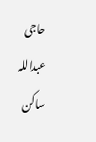حاجی عبداللہ ساکن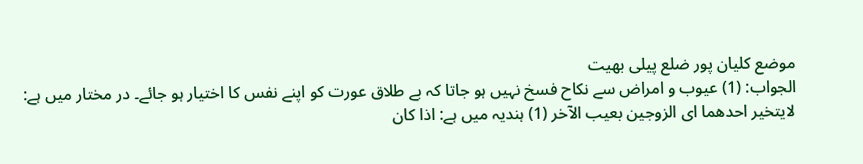موضع کلیان پور ضلع پیلی بھیت
الجواب: (1) عیوب و امراض سے نکاح فسخ نہیں ہو جاتا کہ بے طلاق عورت کو اپنے نفس کا اختیار ہو جائے۔ در مختار میں ہے: لايتخير احدهما اى الزوجين بعيب الآخر (1) ہندیہ میں ہے: اذا كان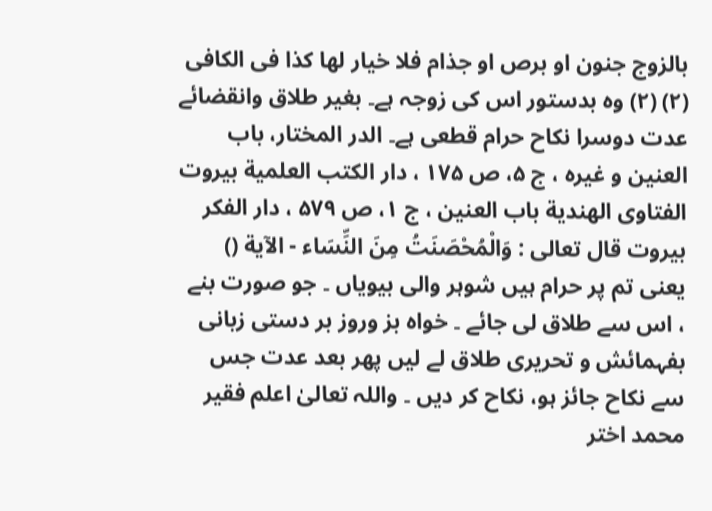بالزوج جنون او برص او جذام فلا خيار لها كذا فی الکافی (۲) (۲) وہ بدستور اس کی زوجہ ہے۔ بغیر طلاق وانقضائے عدت دوسرا نکاح حرام قطعی ہے۔ الدر المختار، باب العنين و غیره ، ج ۵، ص ۱۷۵ ، دار الكتب العلمية بيروت الفتاوى الهندية باب العنين ، ج ۱، ص ۵۷۹ ، دار الفکر بیروت قال تعالى : وَالْمُحْصَنَتُ مِنَ النِّسَاء - الآية () یعنی تم پر حرام ہیں شوہر والی بیویاں ۔ جو صورت بنے ، اس سے طلاق لی جائے ۔ خواہ بز وروز بر دستی زبانی بفہمائش و تحریری طلاق لے لیں پھر بعد عدت جس سے نکاح جائز ہو، نکاح کر دیں ۔ واللہ تعالیٰ اعلم فقیر محمد اختر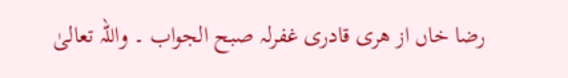رضا خاں از هری قادری غفرلہ صبح الجواب ۔ واللہ تعالیٰ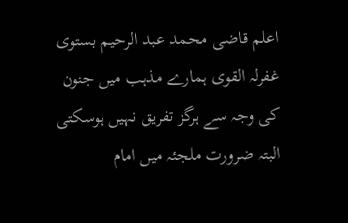اعلم قاضی محمد عبد الرحیم بستوی غفرلہ القوی ہمارے مذہب میں جنون کی وجہ سے ہرگز تفریق نہیں ہوسکتی البتہ ضرورت ملجئہ میں امام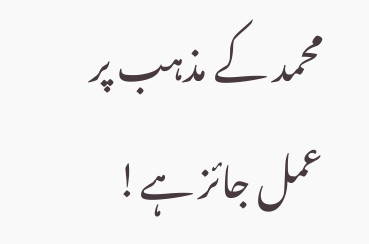محمد کے مذہب پر عمل جائز ہے!